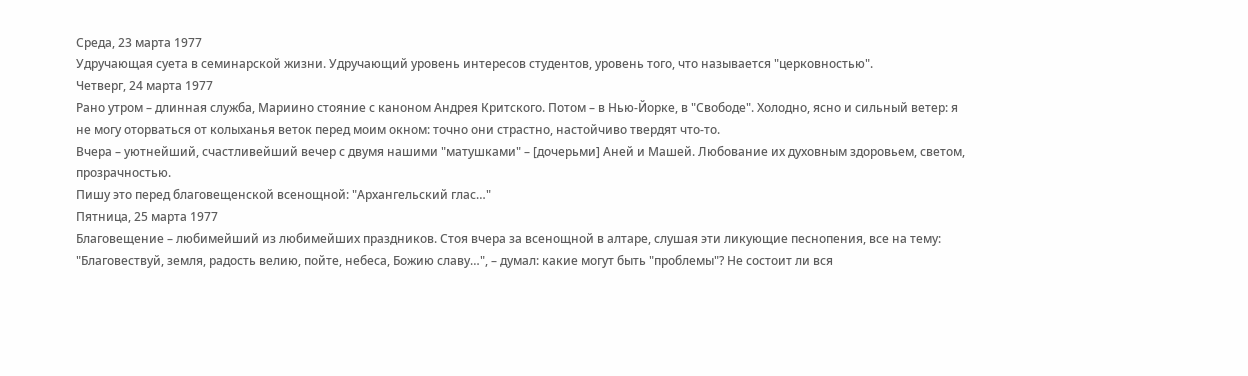Среда, 23 марта 1977
Удручающая суета в семинарской жизни. Удручающий уровень интересов студентов, уровень того, что называется "церковностью".
Четверг, 24 марта 1977
Рано утром – длинная служба, Мариино стояние с каноном Андрея Критского. Потом – в Нью-Йорке, в "Свободе". Холодно, ясно и сильный ветер: я не могу оторваться от колыханья веток перед моим окном: точно они страстно, настойчиво твердят что-то.
Вчера – уютнейший, счастливейший вечер с двумя нашими "матушками" – [дочерьми] Аней и Машей. Любование их духовным здоровьем, светом, прозрачностью.
Пишу это перед благовещенской всенощной: "Архангельский глас…"
Пятница, 25 марта 1977
Благовещение – любимейший из любимейших праздников. Стоя вчера за всенощной в алтаре, слушая эти ликующие песнопения, все на тему: "Благовествуй, земля, радость велию, пойте, небеса, Божию славу…", – думал: какие могут быть "проблемы"? Не состоит ли вся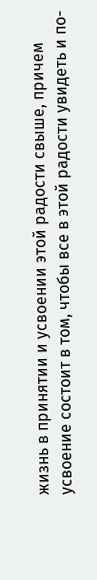жизнь в принятии и усвоении этой радости свыше, причем усвоение состоит в том, чтобы все в этой радости увидеть и по-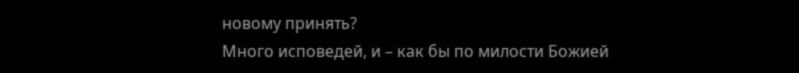новому принять?
Много исповедей, и – как бы по милости Божией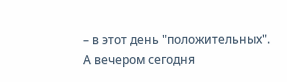– в этот день "положительных".
А вечером сегодня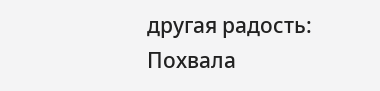другая радость: Похвала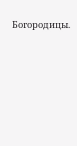Богородицы.